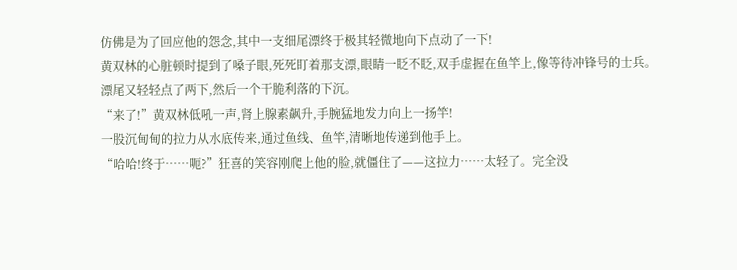仿佛是为了回应他的怨念,其中一支细尾漂终于极其轻微地向下点动了一下!
黄双林的心脏顿时提到了嗓子眼,死死盯着那支漂,眼睛一眨不眨,双手虚握在鱼竿上,像等待冲锋号的士兵。
漂尾又轻轻点了两下,然后一个干脆利落的下沉。
“来了!”黄双林低吼一声,肾上腺素飙升,手腕猛地发力向上一扬竿!
一股沉甸甸的拉力从水底传来,通过鱼线、鱼竿,清晰地传递到他手上。
“哈哈!终于……呃?”狂喜的笑容刚爬上他的脸,就僵住了——这拉力……太轻了。完全没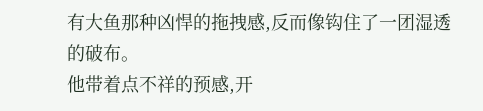有大鱼那种凶悍的拖拽感,反而像钩住了一团湿透的破布。
他带着点不祥的预感,开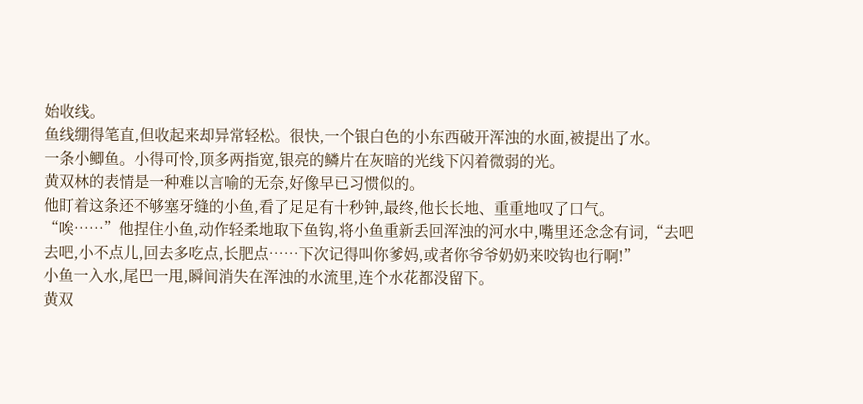始收线。
鱼线绷得笔直,但收起来却异常轻松。很快,一个银白色的小东西破开浑浊的水面,被提出了水。
一条小鲫鱼。小得可怜,顶多两指宽,银亮的鳞片在灰暗的光线下闪着微弱的光。
黄双林的表情是一种难以言喻的无奈,好像早已习惯似的。
他盯着这条还不够塞牙缝的小鱼,看了足足有十秒钟,最终,他长长地、重重地叹了口气。
“唉……”他捏住小鱼,动作轻柔地取下鱼钩,将小鱼重新丢回浑浊的河水中,嘴里还念念有词,“去吧去吧,小不点儿,回去多吃点,长肥点……下次记得叫你爹妈,或者你爷爷奶奶来咬钩也行啊!”
小鱼一入水,尾巴一甩,瞬间消失在浑浊的水流里,连个水花都没留下。
黄双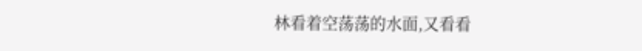林看着空荡荡的水面,又看看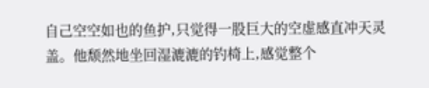自己空空如也的鱼护,只觉得一股巨大的空虚感直冲天灵盖。他颓然地坐回湿漉漉的钓椅上,感觉整个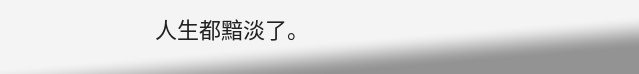人生都黯淡了。